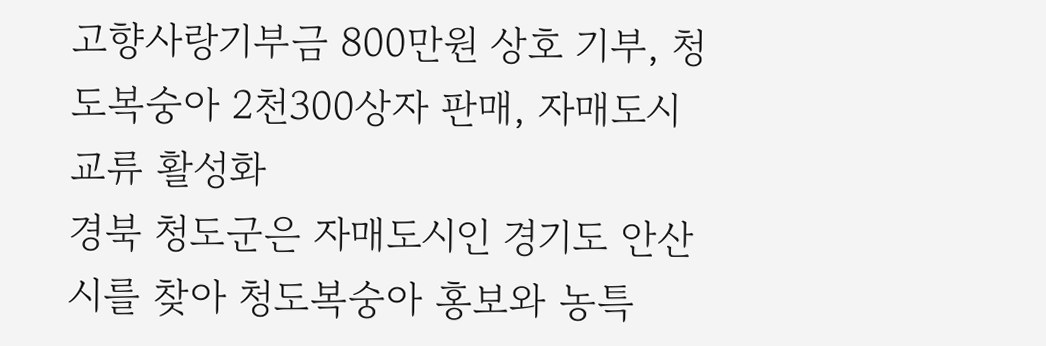고향사랑기부금 800만원 상호 기부, 청도복숭아 2천300상자 판매, 자매도시 교류 활성화
경북 청도군은 자매도시인 경기도 안산시를 찾아 청도복숭아 홍보와 농특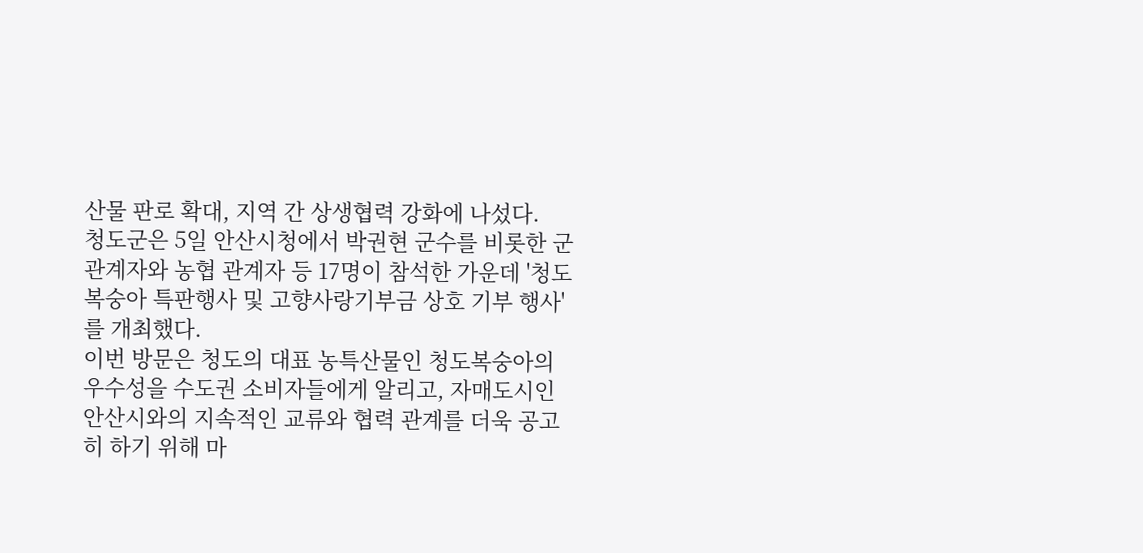산물 판로 확대, 지역 간 상생협력 강화에 나섰다.
청도군은 5일 안산시청에서 박권현 군수를 비롯한 군 관계자와 농협 관계자 등 17명이 참석한 가운데 '청도복숭아 특판행사 및 고향사랑기부금 상호 기부 행사'를 개최했다.
이번 방문은 청도의 대표 농특산물인 청도복숭아의 우수성을 수도권 소비자들에게 알리고, 자매도시인 안산시와의 지속적인 교류와 협력 관계를 더욱 공고히 하기 위해 마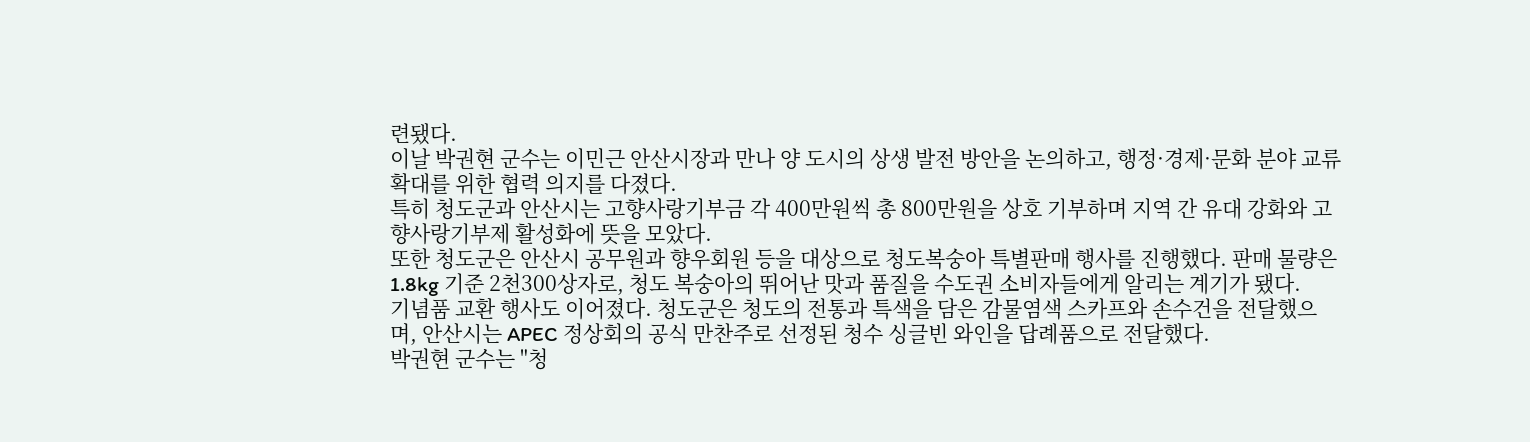련됐다.
이날 박권현 군수는 이민근 안산시장과 만나 양 도시의 상생 발전 방안을 논의하고, 행정·경제·문화 분야 교류 확대를 위한 협력 의지를 다졌다.
특히 청도군과 안산시는 고향사랑기부금 각 400만원씩 총 800만원을 상호 기부하며 지역 간 유대 강화와 고향사랑기부제 활성화에 뜻을 모았다.
또한 청도군은 안산시 공무원과 향우회원 등을 대상으로 청도복숭아 특별판매 행사를 진행했다. 판매 물량은 1.8kg 기준 2천300상자로, 청도 복숭아의 뛰어난 맛과 품질을 수도권 소비자들에게 알리는 계기가 됐다.
기념품 교환 행사도 이어졌다. 청도군은 청도의 전통과 특색을 담은 감물염색 스카프와 손수건을 전달했으며, 안산시는 APEC 정상회의 공식 만찬주로 선정된 청수 싱글빈 와인을 답례품으로 전달했다.
박권현 군수는 "청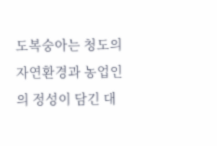도복숭아는 청도의 자연환경과 농업인의 정성이 담긴 대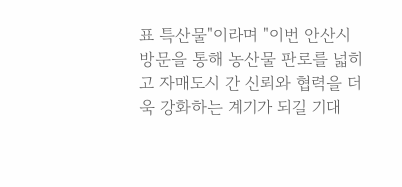표 특산물"이라며 "이번 안산시 방문을 통해 농산물 판로를 넓히고 자매도시 간 신뢰와 협력을 더욱 강화하는 계기가 되길 기대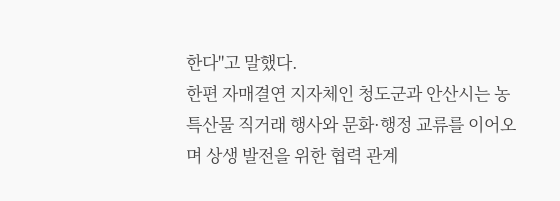한다"고 말했다.
한편 자매결연 지자체인 청도군과 안산시는 농특산물 직거래 행사와 문화·행정 교류를 이어오며 상생 발전을 위한 협력 관계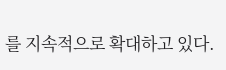를 지속적으로 확대하고 있다.